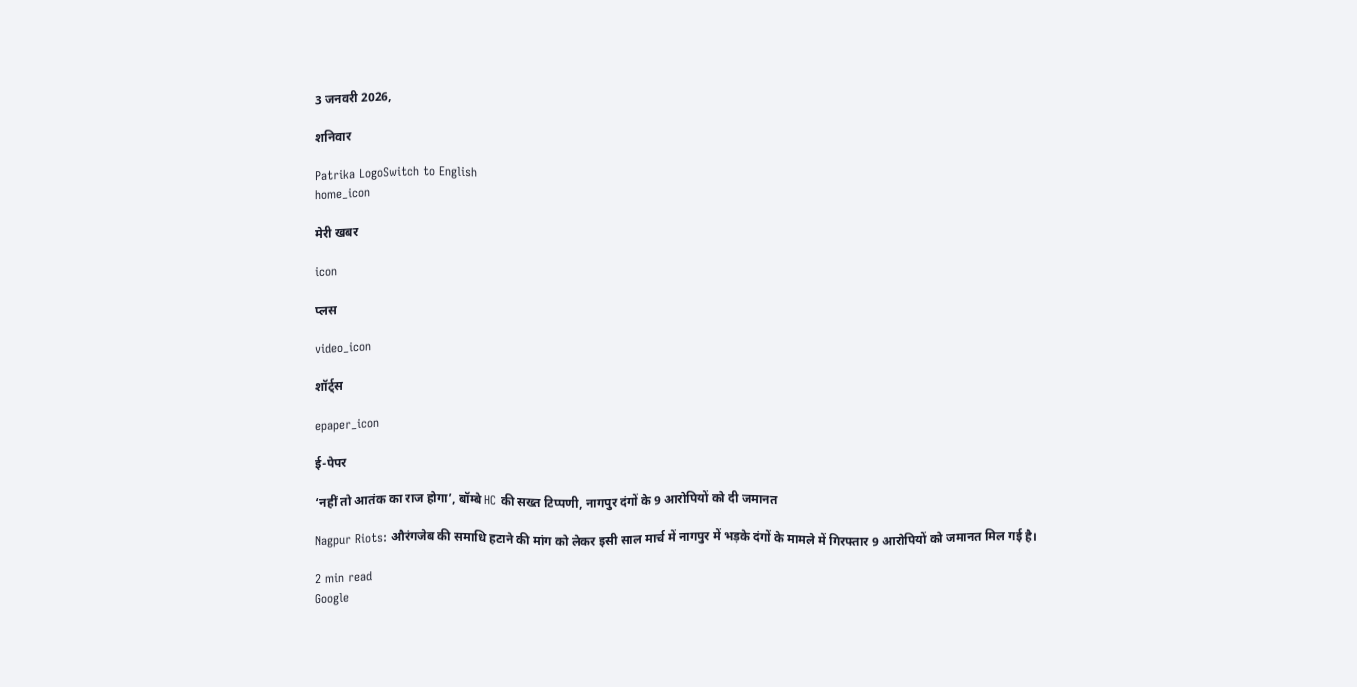3 जनवरी 2026,

शनिवार

Patrika LogoSwitch to English
home_icon

मेरी खबर

icon

प्लस

video_icon

शॉर्ट्स

epaper_icon

ई-पेपर

‘नहीं तो आतंक का राज होगा’, बॉम्बे HC की सख्त टिप्पणी, नागपुर दंगों के 9 आरोपियों को दी जमानत

Nagpur Riots: औरंगजेब की समाधि हटाने की मांग को लेकर इसी साल मार्च में नागपुर में भड़के दंगों के मामले में गिरफ्तार 9 आरोपियों को जमानत मिल गई है।

2 min read
Google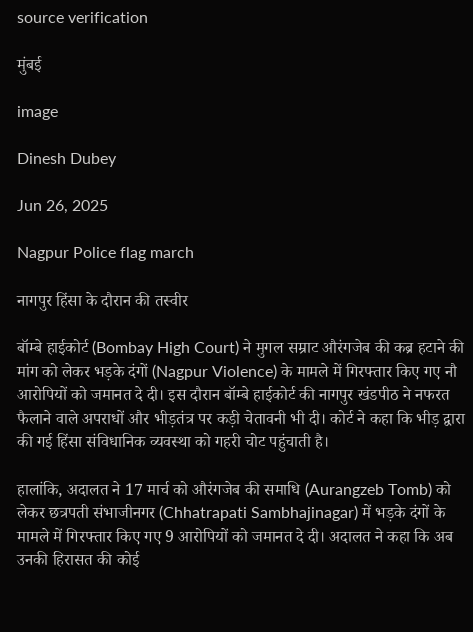source verification

मुंबई

image

Dinesh Dubey

Jun 26, 2025

Nagpur Police flag march

नागपुर हिंसा के दौरान की तस्वीर

बॉम्बे हाईकोर्ट (Bombay High Court) ने मुगल सम्राट औरंगजेब की कब्र हटाने की मांग को लेकर भड़के दंगों (Nagpur Violence) के मामले में गिरफ्तार किए गए नौ आरोपियों को जमानत दे दी। इस दौरान बॉम्बे हाईकोर्ट की नागपुर खंडपीठ ने नफरत फैलाने वाले अपराधों और भीड़तंत्र पर कड़ी चेतावनी भी दी। कोर्ट ने कहा कि भीड़ द्वारा की गई हिंसा संविधानिक व्यवस्था को गहरी चोट पहुंचाती है।

हालांकि, अदालत ने 17 मार्च को औरंगजेब की समाधि (Aurangzeb Tomb) को लेकर छत्रपती संभाजीनगर (Chhatrapati Sambhajinagar) में भड़के दंगों के मामले में गिरफ्तार किए गए 9 आरोपियों को जमानत दे दी। अदालत ने कहा कि अब उनकी हिरासत की कोई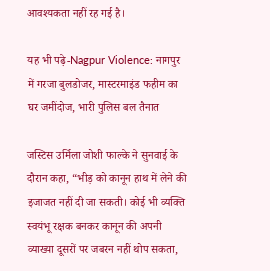आवश्यकता नहीं रह गई है।

यह भी पढ़े-Nagpur Violence: नागपुर में गरजा बुलडोजर, मास्टरमाइंड फहीम का घर जमींदोज, भारी पुलिस बल तैनात

जस्टिस उर्मिला जोशी फाल्के ने सुनवाई के दौरान कहा, “भीड़ को कानून हाथ में लेने की इजाजत नहीं दी जा सकती। कोई भी व्यक्ति स्वयंभू रक्षक बनकर कानून की अपनी व्याख्या दूसरों पर जबरन नहीं थोप सकता,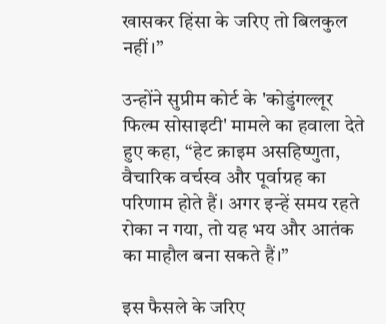खासकर हिंसा के जरिए तो बिलकुल नहीं।”

उन्होंने सुप्रीम कोर्ट के 'कोडुंगल्लूर फिल्म सोसाइटी' मामले का हवाला देते हुए कहा, “हेट क्राइम असहिष्णुता, वैचारिक वर्चस्व और पूर्वाग्रह का परिणाम होते हैं। अगर इन्हें समय रहते रोका न गया, तो यह भय और आतंक का माहौल बना सकते हैं।”

इस फैसले के जरिए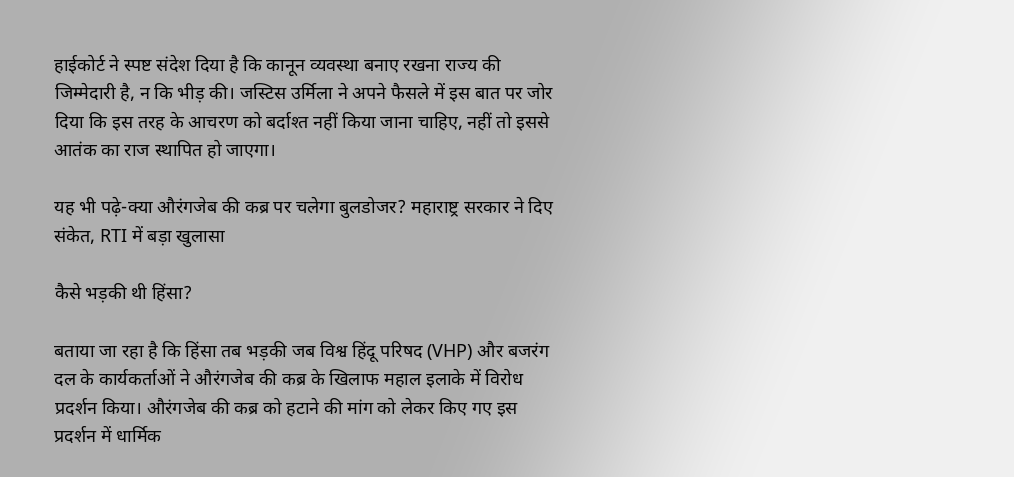हाईकोर्ट ने स्पष्ट संदेश दिया है कि कानून व्यवस्था बनाए रखना राज्य की जिम्मेदारी है, न कि भीड़ की। जस्टिस उर्मिला ने अपने फैसले में इस बात पर जोर दिया कि इस तरह के आचरण को बर्दाश्त नहीं किया जाना चाहिए, नहीं तो इससे आतंक का राज स्थापित हो जाएगा।

यह भी पढ़े-क्या औरंगजेब की कब्र पर चलेगा बुलडोजर? महाराष्ट्र सरकार ने दिए संकेत, RTI में बड़ा खुलासा

कैसे भड़की थी हिंसा?

बताया जा रहा है कि हिंसा तब भड़की जब विश्व हिंदू परिषद (VHP) और बजरंग दल के कार्यकर्ताओं ने औरंगजेब की कब्र के खिलाफ महाल इलाके में विरोध प्रदर्शन किया। औरंगजेब की कब्र को हटाने की मांग को लेकर किए गए इस प्रदर्शन में धार्मिक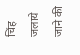चिंह जलाये जाने की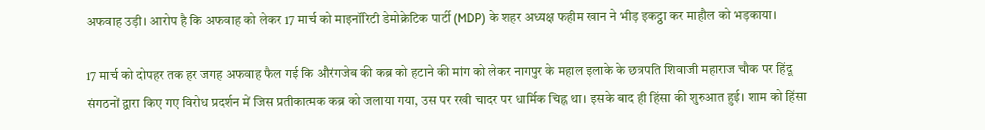अफवाह उड़ी। आरोप है कि अफवाह को लेकर 17 मार्च को माइनॉरिटी डेमोक्रेटिक पार्टी (MDP) के शहर अध्यक्ष फहीम खान ने भीड़ इकट्ठा कर माहौल को भड़काया।

17 मार्च को दोपहर तक हर जगह अफवाह फैल गई कि औरंगजेब की कब्र को हटाने की मांग को लेकर नागपुर के महाल इलाके के छत्रपति शिवाजी महाराज चौक पर हिंदू संगठनों द्वारा किए गए विरोध प्रदर्शन में जिस प्रतीकात्मक कब्र को जलाया गया, उस पर रखी चादर पर धार्मिक चिह्न था। इसके बाद ही हिंसा की शुरुआत हुई। शाम को हिंसा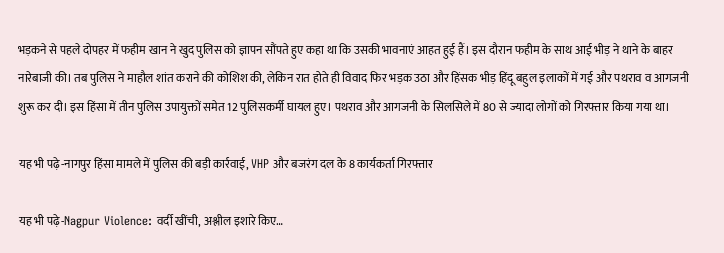भड़कने से पहले दोपहर में फहीम खान ने खुद पुलिस को ज्ञापन सौंपते हुए कहा था कि उसकी भावनाएं आहत हुई हैं। इस दौरान फहीम के साथ आई भीड़ ने थाने के बाहर नारेबाजी की। तब पुलिस ने माहौल शांत कराने की कोशिश की, लेकिन रात होते ही विवाद फिर भड़क उठा और हिंसक भीड़ हिंदू बहुल इलाकों में गई और पथराव व आगजनी शुरू कर दी। इस हिंसा में तीन पुलिस उपायुक्तों समेत 12 पुलिसकर्मी घायल हुए। पथराव और आगजनी के सिलसिले में 80 से ज्यादा लोगों को गिरफ्तार किया गया था।

यह भी पढ़े-नागपुर हिंसा मामले में पुलिस की बड़ी कार्रवाई, VHP और बजरंग दल के 8 कार्यकर्ता गिरफ्तार

यह भी पढ़े-Nagpur Violence: वर्दी खींची, अश्लील इशारे किए…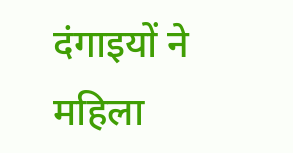दंगाइयों ने महिला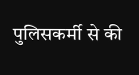पुलिसकर्मी से की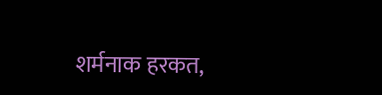शर्मनाक हरकत,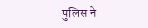पुलिस ने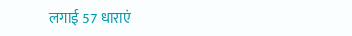लगाई 57 धाराएं